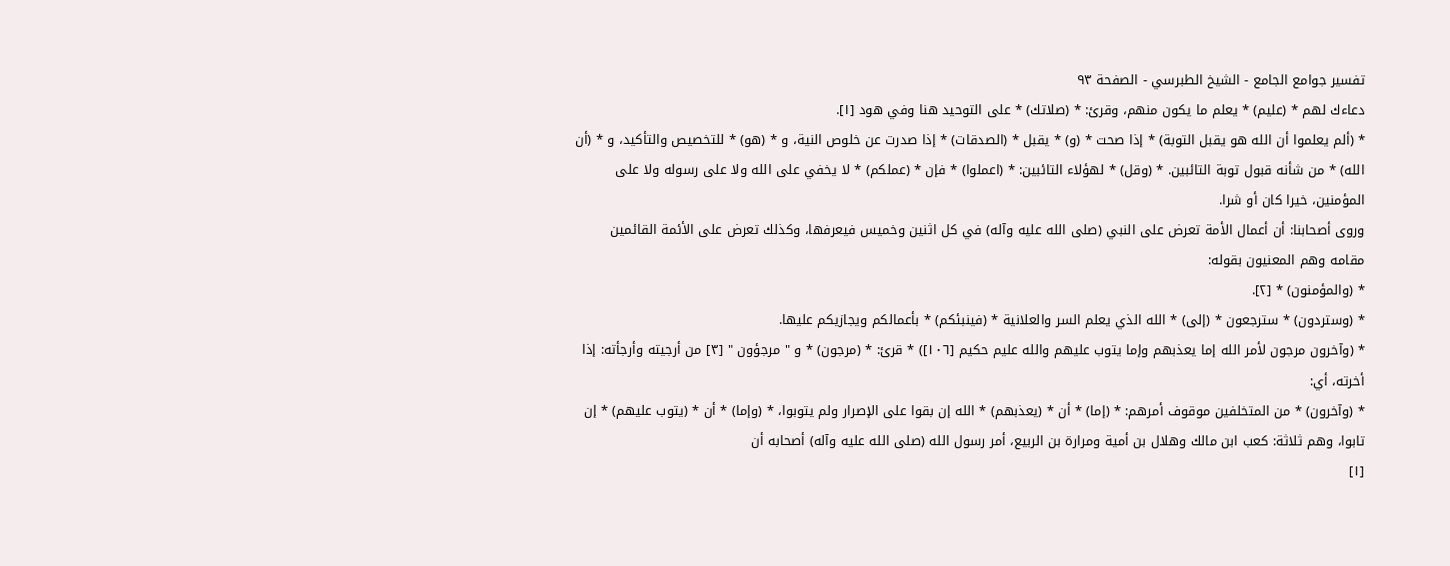تفسير جوامع الجامع - الشيخ الطبرسي - الصفحة ٩٣
دعاءك لهم * (عليم) * يعلم ما يكون منهم، وقرئ: * (صلاتك) * على التوحيد هنا وفي هود [١].
* (ألم يعلموا أن الله هو يقبل التوبة) * إذا صحت * (و) * يقبل * (الصدقات) * إذا صدرت عن خلوص النية، و * (هو) * للتخصيص والتأكيد، و * (أن الله) * من شأنه قبول توبة التائبين. * (وقل) * لهؤلاء التائبين: * (اعملوا) * فإن * (عملكم) * لا يخفي على الله ولا على رسوله ولا على المؤمنين، خيرا كان أو شرا.
وروى أصحابنا: أن أعمال الأمة تعرض على النبي (صلى الله عليه وآله) في كل اثنين وخميس فيعرفها، وكذلك تعرض على الأئمة القائمين مقامه وهم المعنيون بقوله:
* (والمؤمنون) * [٢].
* (وستردون) * سترجعون * (إلى) * الله الذي يعلم السر والعلانية * (فينبئكم) * بأعمالكم ويجازيكم عليها.
* (وآخرون مرجون لأمر الله إما يعذبهم وإما يتوب عليهم والله عليم حكيم [١٠٦]) * قرئ: * (مرجون) * و " مرجؤون " [٣] من أرجيته وأرجأته: إذا أخرته، أي:
* (وآخرون) * من المتخلفين موقوف أمرهم: * (إما) * أن * (يعذبهم) * الله إن بقوا على الإصرار ولم يتوبوا، * (وإما) * أن * (يتوب عليهم) * إن تابوا، وهم ثلاثة: كعب ابن مالك وهلال بن أمية ومرارة بن الربيع، أمر رسول الله (صلى الله عليه وآله) أصحابه أن
[١]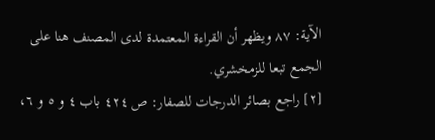الآية: ٨٧ ويظهر أن القراءة المعتمدة لدى المصنف هنا على الجمع تبعا للزمخشري.
[٢] راجع بصائر الدرجات للصفار: ص ٤٢٤ باب ٤ و ٥ و ٦،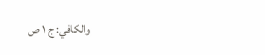والكافي: ج ١ ص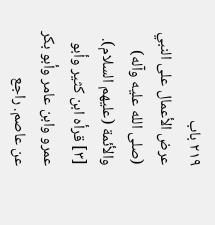٢١٩ باب
عرض الأعمال على النبي (صلى الله عليه وآله) والأئمة (عليهم السلام).
[٣] قرأه ابن كثير وأبو عمرو وابن عامر وأبو بكر عن عاصم. راجع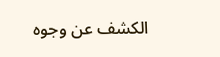الكشف عن وجوه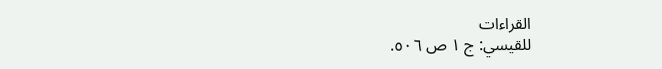القراءات
للقيسي: ج ١ ص ٥٠٦.